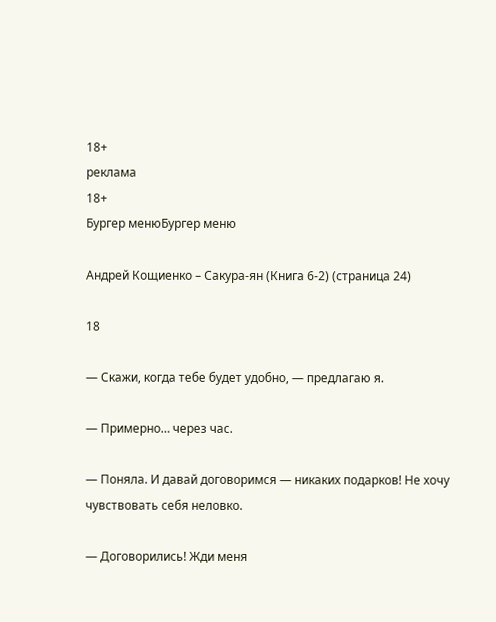18+
реклама
18+
Бургер менюБургер меню

Андрей Кощиенко – Сакура-ян (Книга 6-2) (страница 24)

18

— Скажи, когда тебе будет удобно, — предлагаю я.

— Примерно… через час.

— Поняла. И давай договоримся — никаких подарков! Не хочу чувствовать себя неловко.

— Договорились! Жди меня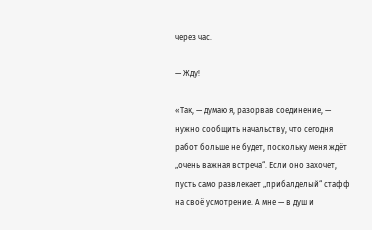через час.

— Жду!

«Так, — думаю я, разорвав соединение, — нужно сообщить начальству, что сегодня работ больше не будет, поскольку меня ждёт „очень важная встреча“. Если оно захочет, пусть само развлекает „прибалделый“ стафф на своё усмотрение. А мне — в душ и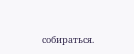собираться.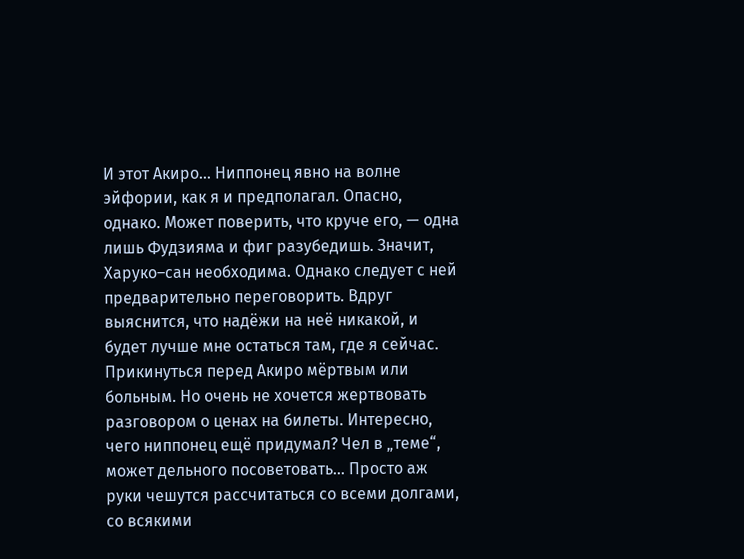И этот Акиро… Ниппонец явно на волне эйфории, как я и предполагал. Опасно, однако. Может поверить, что круче его, — одна лишь Фудзияма и фиг разубедишь. Значит, Харуко–сан необходима. Однако следует с ней предварительно переговорить. Вдруг выяснится, что надёжи на неё никакой, и будет лучше мне остаться там, где я сейчас. Прикинуться перед Акиро мёртвым или больным. Но очень не хочется жертвовать разговором о ценах на билеты. Интересно, чего ниппонец ещё придумал? Чел в „теме“, может дельного посоветовать… Просто аж руки чешутся рассчитаться со всеми долгами, со всякими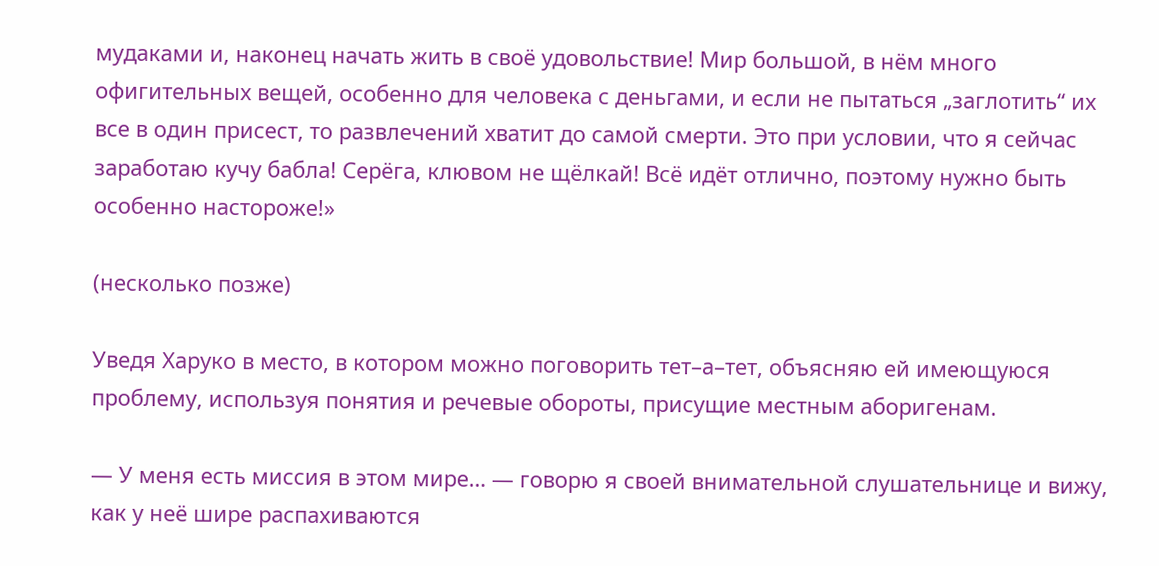мудаками и, наконец начать жить в своё удовольствие! Мир большой, в нём много офигительных вещей, особенно для человека с деньгами, и если не пытаться „заглотить“ их все в один присест, то развлечений хватит до самой смерти. Это при условии, что я сейчас заработаю кучу бабла! Серёга, клювом не щёлкай! Всё идёт отлично, поэтому нужно быть особенно настороже!»

(несколько позже)

Уведя Харуко в место, в котором можно поговорить тет–а–тет, объясняю ей имеющуюся проблему, используя понятия и речевые обороты, присущие местным аборигенам.

— У меня есть миссия в этом мире… — говорю я своей внимательной слушательнице и вижу, как у неё шире распахиваются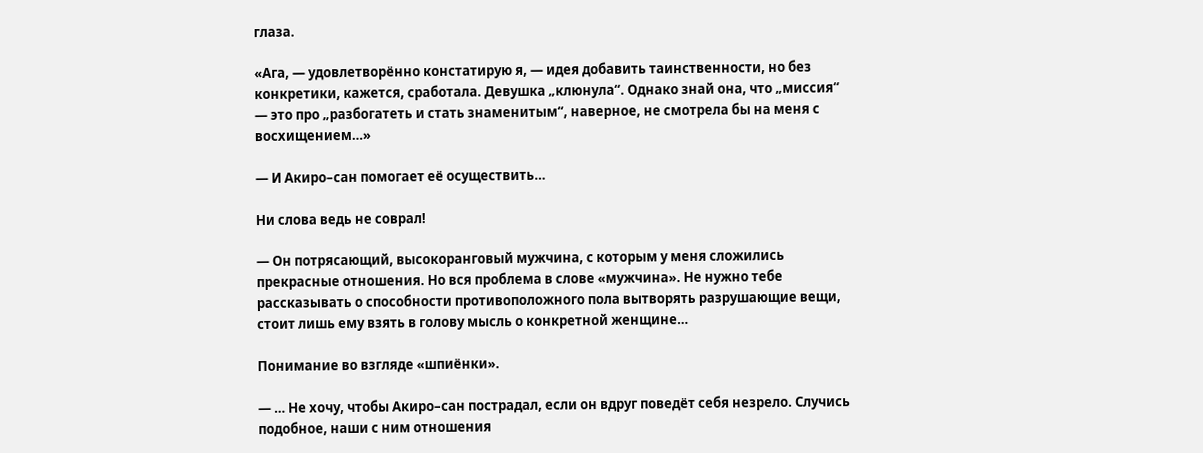глаза.

«Ага, — удовлетворённо констатирую я, — идея добавить таинственности, но без конкретики, кажется, сработала. Девушка „клюнула“. Однако знай она, что „миссия“ — это про „разбогатеть и стать знаменитым“, наверное, не смотрела бы на меня с восхищением…»

— И Акиро–сан помогает её осуществить…

Ни слова ведь не соврал!

— Он потрясающий, высокоранговый мужчина, с которым у меня сложились прекрасные отношения. Но вся проблема в слове «мужчина». Не нужно тебе рассказывать о способности противоположного пола вытворять разрушающие вещи, стоит лишь ему взять в голову мысль о конкретной женщине…

Понимание во взгляде «шпиёнки».

— … Не хочу, чтобы Акиро–сан пострадал, если он вдруг поведёт себя незрело. Случись подобное, наши с ним отношения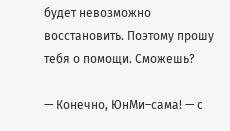будет невозможно восстановить. Поэтому прошу тебя о помощи. Сможешь?

— Конечно, ЮнМи–сама! — с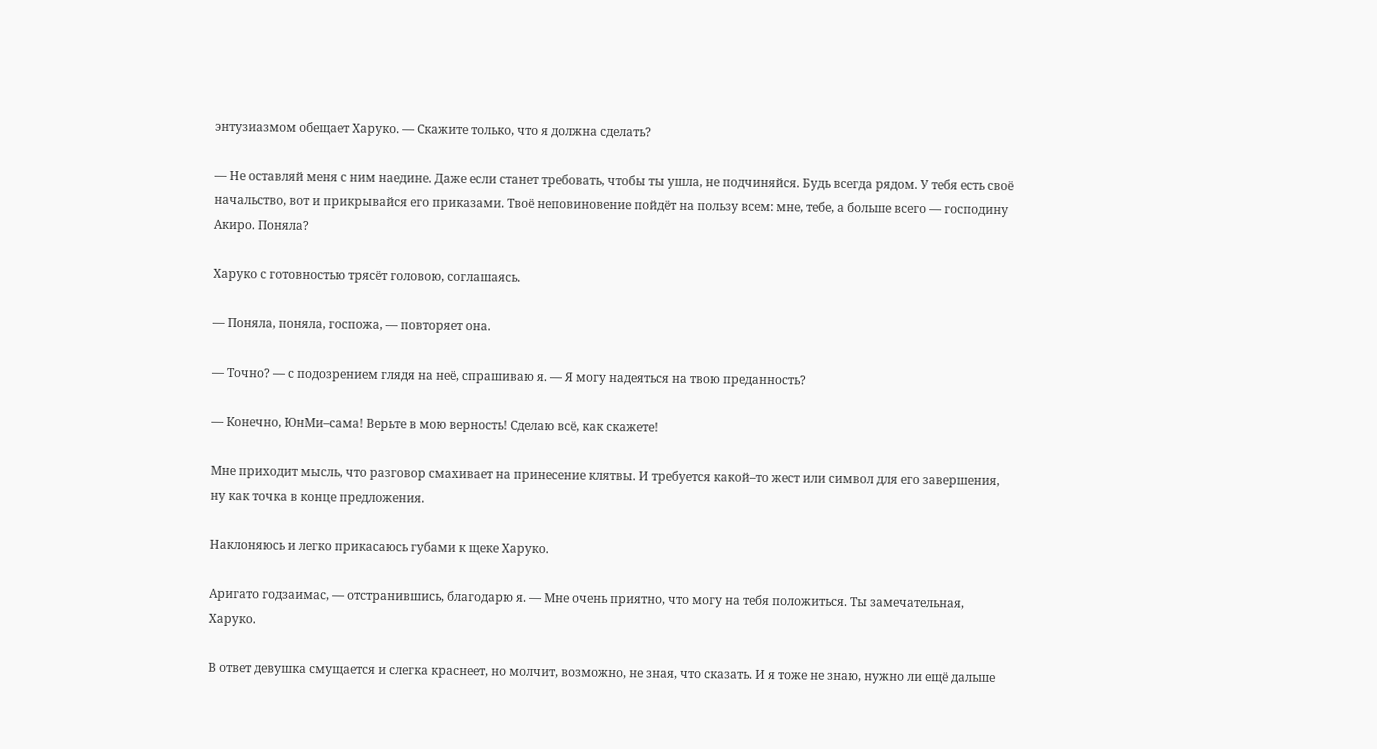энтузиазмом обещает Харуко. — Скажите только, что я должна сделать?

— Не оставляй меня с ним наедине. Даже если станет требовать, чтобы ты ушла, не подчиняйся. Будь всегда рядом. У тебя есть своё начальство, вот и прикрывайся его приказами. Твоё неповиновение пойдёт на пользу всем: мне, тебе, а больше всего — господину Акиро. Поняла?

Харуко с готовностью трясёт головою, соглашаясь.

— Поняла, поняла, госпожа, — повторяет она.

— Точно? — с подозрением глядя на неё, спрашиваю я. — Я могу надеяться на твою преданность?

— Конечно, ЮнМи–сама! Верьте в мою верность! Сделаю всё, как скажете!

Мне приходит мысль, что разговор смахивает на принесение клятвы. И требуется какой–то жест или символ для его завершения, ну как точка в конце предложения.

Наклоняюсь и легко прикасаюсь губами к щеке Харуко.

Аригато годзаимас, — отстранившись, благодарю я. — Мне очень приятно, что могу на тебя положиться. Ты замечательная, Харуко.

В ответ девушка смущается и слегка краснеет, но молчит, возможно, не зная, что сказать. И я тоже не знаю, нужно ли ещё дальше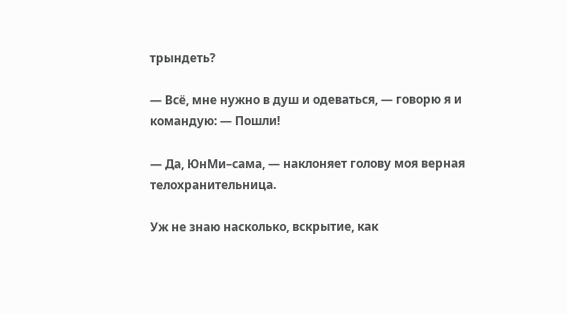трындеть?

— Всё, мне нужно в душ и одеваться, — говорю я и командую: — Пошли!

— Да, ЮнМи–сама, — наклоняет голову моя верная телохранительница.

Уж не знаю насколько, вскрытие, как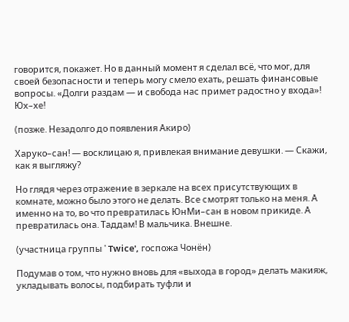говорится, покажет. Но в данный момент я сделал всё, что мог, для своей безопасности и теперь могу смело ехать, решать финансовые вопросы. «Долги раздам — и свобода нас примет радостно у входа»! Юх–хе!

(позже. Незадолго до появления Акиро)

Харуко–сан! — восклицаю я, привлекая внимание девушки. — Скажи, как я выгляжу?

Но глядя через отражение в зеркале на всех присутствующих в комнате, можно было этого не делать. Все смотрят только на меня. А именно на то, во что превратилась ЮнМи–сан в новом прикиде. А превратилась она. Таддам! В мальчика. Внешне.

(участница группы ' Twice', госпожа Чонён)

Подумав о том, что нужно вновь для «выхода в город» делать макияж, укладывать волосы, подбирать туфли и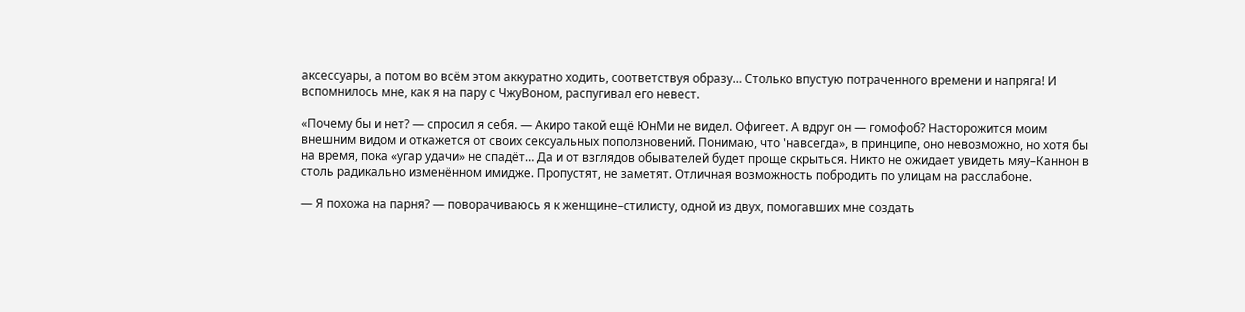аксессуары, а потом во всём этом аккуратно ходить, соответствуя образу… Столько впустую потраченного времени и напряга! И вспомнилось мне, как я на пару с ЧжуВоном, распугивал его невест.

«Почему бы и нет? — спросил я себя. — Акиро такой ещё ЮнМи не видел. Офигеет. А вдруг он — гомофоб? Насторожится моим внешним видом и откажется от своих сексуальных поползновений. Понимаю, что 'навсегда», в принципе, оно невозможно, но хотя бы на время, пока «угар удачи» не спадёт… Да и от взглядов обывателей будет проще скрыться. Никто не ожидает увидеть мяу–Каннон в столь радикально изменённом имидже. Пропустят, не заметят. Отличная возможность побродить по улицам на расслабоне.

— Я похожа на парня? — поворачиваюсь я к женщине–стилисту, одной из двух, помогавших мне создать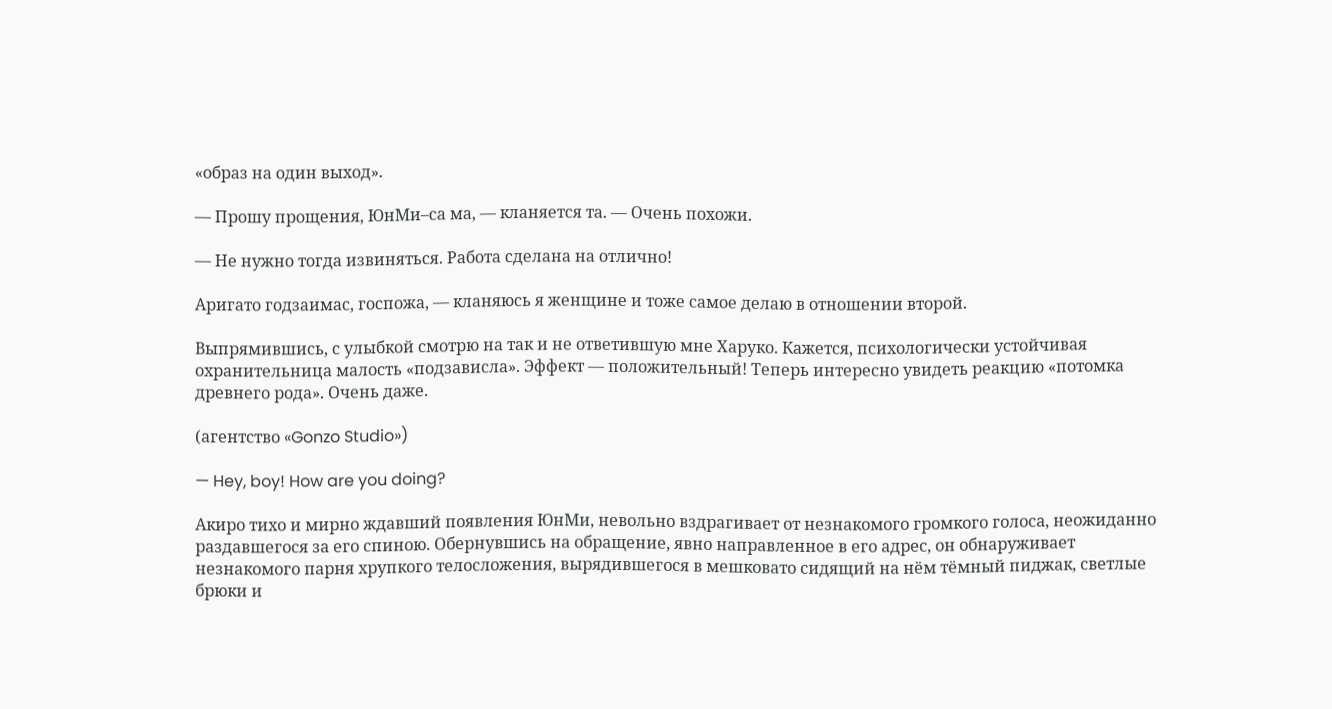«образ на один выход».

— Прошу прощения, ЮнМи–са ма, — кланяется та. — Очень похожи.

— Не нужно тогда извиняться. Работа сделана на отлично!

Аригато годзаимас, госпожа, — кланяюсь я женщине и тоже самое делаю в отношении второй.

Выпрямившись, с улыбкой смотрю на так и не ответившую мне Харуко. Кажется, психологически устойчивая охранительница малость «подзависла». Эффект — положительный! Теперь интересно увидеть реакцию «потомка древнего рода». Очень даже.

(агентство «Gonzo Studio»)

— Hey, boy! How are you doing?

Акиро тихо и мирно ждавший появления ЮнМи, невольно вздрагивает от незнакомого громкого голоса, неожиданно раздавшегося за его спиною. Обернувшись на обращение, явно направленное в его адрес, он обнаруживает незнакомого парня хрупкого телосложения, вырядившегося в мешковато сидящий на нём тёмный пиджак, светлые брюки и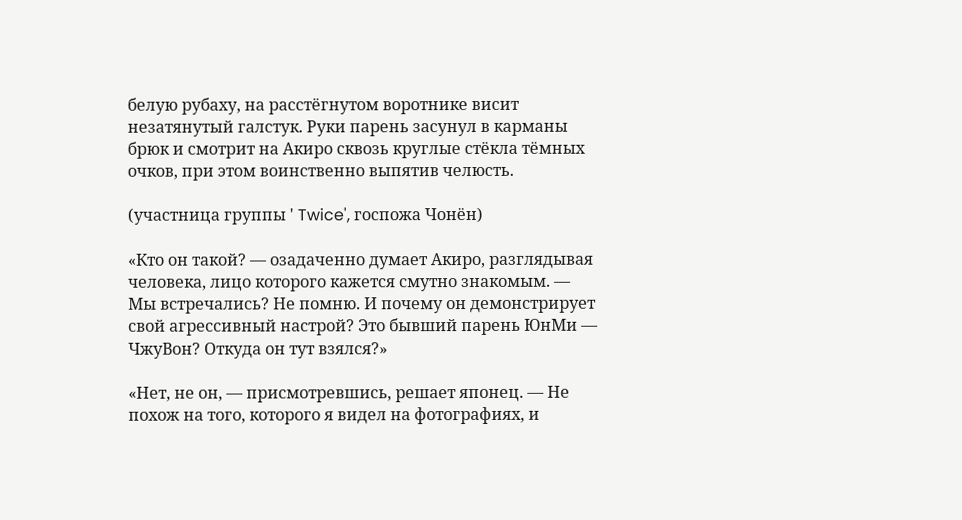белую рубаху, на расстёгнутом воротнике висит незатянутый галстук. Руки парень засунул в карманы брюк и смотрит на Акиро сквозь круглые стёкла тёмных очков, при этом воинственно выпятив челюсть.

(участница группы ' Twice', госпожа Чонён)

«Кто он такой? — озадаченно думает Акиро, разглядывая человека, лицо которого кажется смутно знакомым. — Мы встречались? Не помню. И почему он демонстрирует свой агрессивный настрой? Это бывший парень ЮнМи — ЧжуВон? Откуда он тут взялся?»

«Нет, не он, — присмотревшись, решает японец. — Не похож на того, которого я видел на фотографиях, и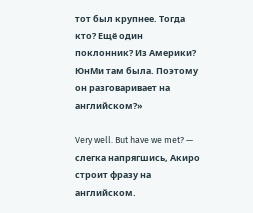тот был крупнее. Тогда кто? Ещё один поклонник? Из Америки? ЮнМи там была. Поэтому он разговаривает на английском?»

Very well. But have we met? — слегка напрягшись, Акиро строит фразу на английском.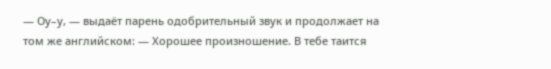— Оу–у, — выдаёт парень одобрительный звук и продолжает на том же английском: — Хорошее произношение. В тебе таится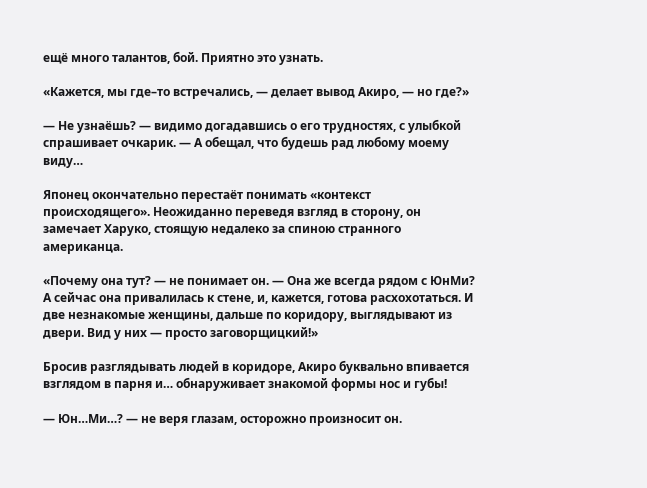ещё много талантов, бой. Приятно это узнать.

«Кажется, мы где–то встречались, — делает вывод Акиро, — но где?»

— Не узнаёшь? — видимо догадавшись о его трудностях, с улыбкой спрашивает очкарик. — А обещал, что будешь рад любому моему виду…

Японец окончательно перестаёт понимать «контекст происходящего». Неожиданно переведя взгляд в сторону, он замечает Харуко, стоящую недалеко за спиною странного американца.

«Почему она тут? — не понимает он. — Она же всегда рядом с ЮнМи? А сейчас она привалилась к стене, и, кажется, готова расхохотаться. И две незнакомые женщины, дальше по коридору, выглядывают из двери. Вид у них — просто заговорщицкий!»

Бросив разглядывать людей в коридоре, Акиро буквально впивается взглядом в парня и… обнаруживает знакомой формы нос и губы!

— Юн…Ми…? — не веря глазам, осторожно произносит он.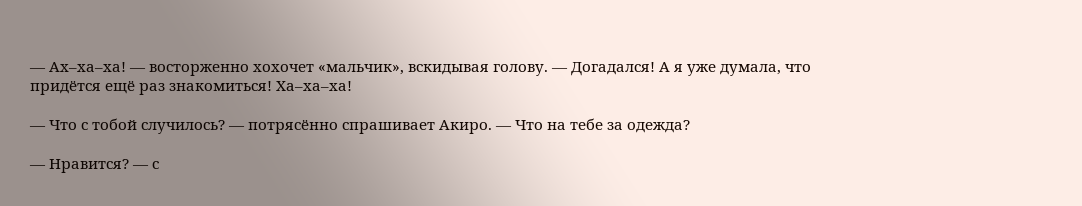— Ах–ха–ха! — восторженно хохочет «мальчик», вскидывая голову. — Догадался! А я уже думала, что придётся ещё раз знакомиться! Ха–ха–ха!

— Что с тобой случилось? — потрясённо спрашивает Акиро. — Что на тебе за одежда?

— Нравится? — с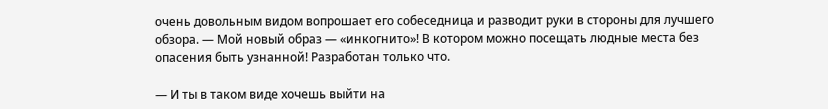очень довольным видом вопрошает его собеседница и разводит руки в стороны для лучшего обзора. — Мой новый образ — «инкогнито»! В котором можно посещать людные места без опасения быть узнанной! Разработан только что.

— И ты в таком виде хочешь выйти на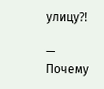улицу⁈

— Почему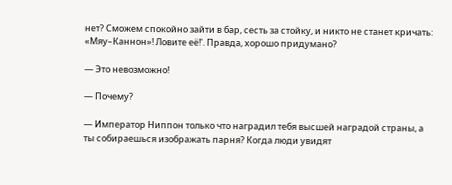нет? Сможем спокойно зайти в бар, сесть за стойку, и никто не станет кричать: «Мяу–Каннон»! Ловите её!'. Правда, хорошо придумано?

— Это невозможно!

— Почему?

— Император Ниппон только что наградил тебя высшей наградой страны, а ты собираешься изображать парня? Когда люди увидят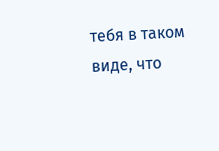тебя в таком виде, что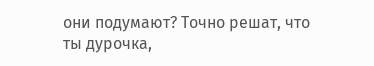они подумают? Точно решат, что ты дурочка,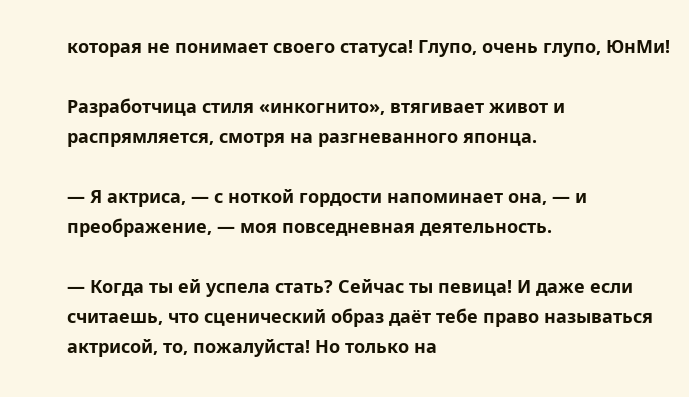которая не понимает своего статуса! Глупо, очень глупо, ЮнМи!

Разработчица стиля «инкогнито», втягивает живот и распрямляется, смотря на разгневанного японца.

— Я актриса, — с ноткой гордости напоминает она, — и преображение, — моя повседневная деятельность.

— Когда ты ей успела стать? Сейчас ты певица! И даже если считаешь, что сценический образ даёт тебе право называться актрисой, то, пожалуйста! Но только на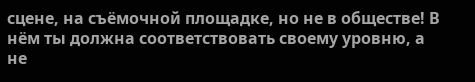сцене, на съёмочной площадке, но не в обществе! В нём ты должна соответствовать своему уровню, а не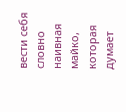вести себя словно наивная майко, которая думает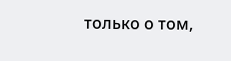только о том,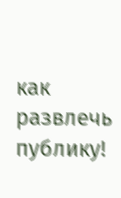как развлечь публику!